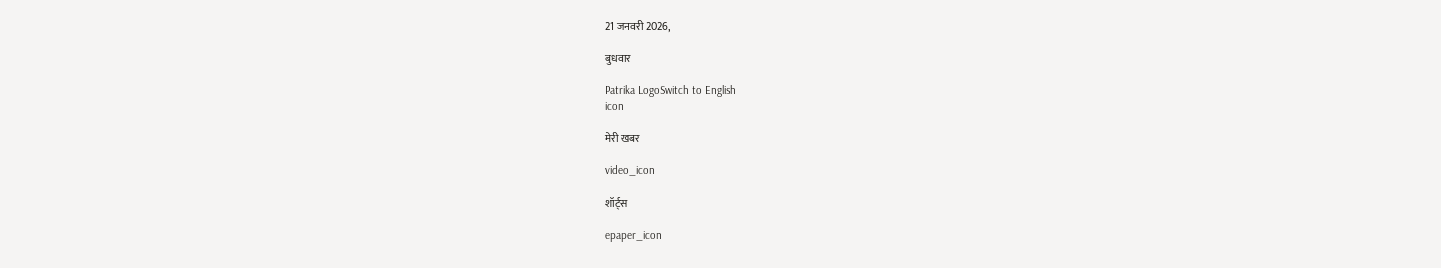21 जनवरी 2026,

बुधवार

Patrika LogoSwitch to English
icon

मेरी खबर

video_icon

शॉर्ट्स

epaper_icon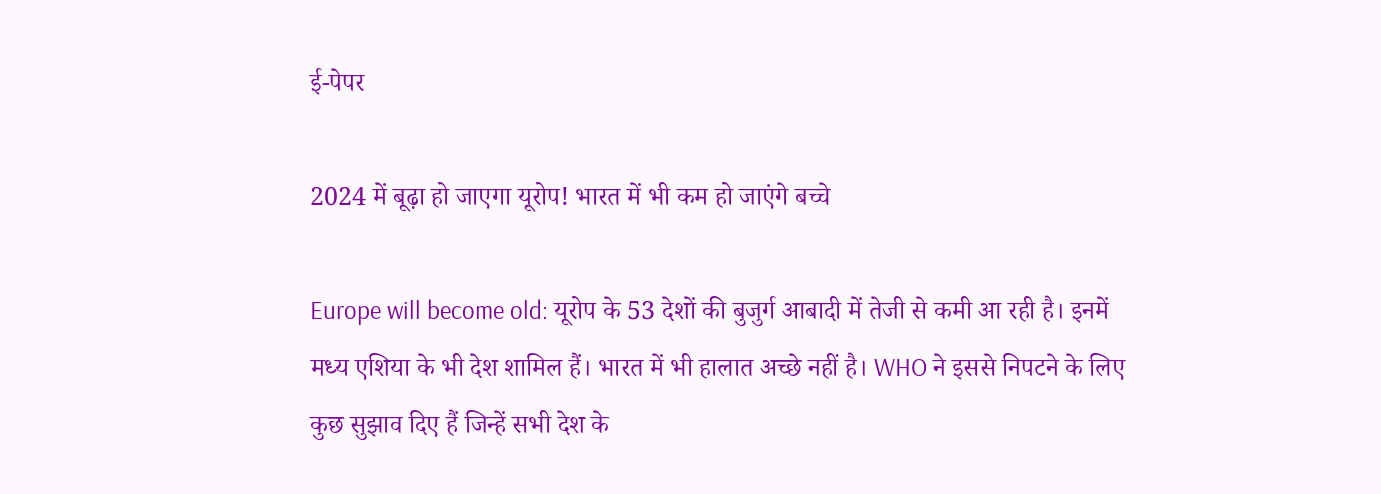ई-पेपर

2024 में बूढ़ा हो जाएगा यूरोप! भारत में भी कम हो जाएंगे बच्चे

Europe will become old: यूरोप के 53 देशों की बुजुर्ग आबादी में तेजी से कमी आ रही है। इनमें मध्य एशिया के भी देश शामिल हैं। भारत में भी हालात अच्छे नहीं है। WHO ने इससे निपटने के लिए कुछ सुझाव दिए हैं जिन्हें सभी देश के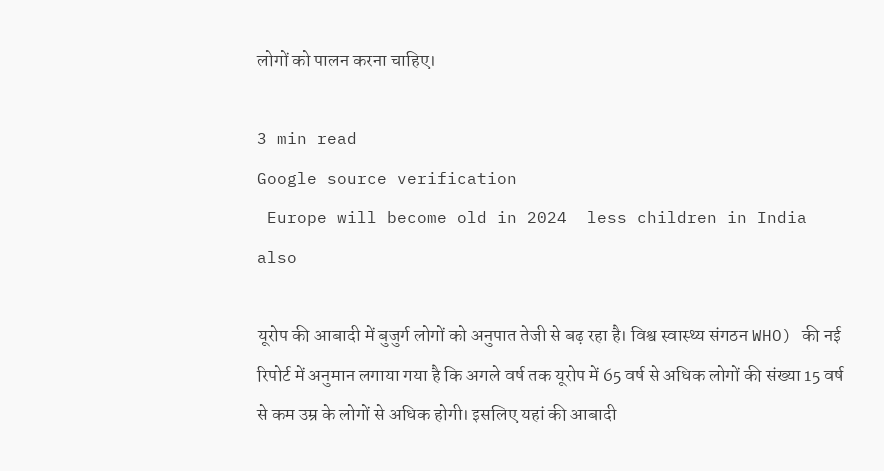लोगों को पालन करना चाहिए।

3 min read
Google source verification
 Europe will become old in 2024  less children in India also

यूरोप की आबादी में बुजुर्ग लोगों को अनुपात तेजी से बढ़ रहा है। विश्व स्वास्थ्य संगठन WHO) की नई रिपोर्ट में अनुमान लगाया गया है कि अगले वर्ष तक यूरोप में 65 वर्ष से अधिक लोगों की संख्या 15 वर्ष से कम उम्र के लोगों से अधिक होगी। इसलिए यहां की आबादी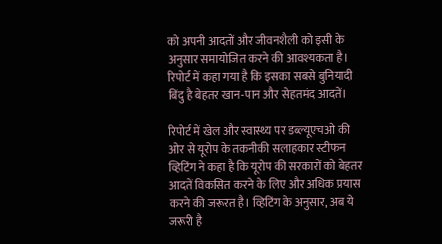को अपनी आदतों और जीवनशैली को इसी के अनुसार समायोजित करने की आवश्यकता है। रिपोर्ट में कहा गया है कि इसका सबसे बुनियादी बिंदु है बेहतर खान-पान और सेहतमंद आदतें।

रिपोर्ट में खेल और स्वास्थ्य पर डब्ल्यूएचओ की ओर से यूरोप के तकनीकी सलाहकार स्टीफन व्हिटिंग ने कहा है कि यूरोप की सरकारों को बेहतर आदतें विकसित करने के लिए और अधिक प्रयास करने की जरूरत है। व्हिटिंग के अनुसार, अब ये जरूरी है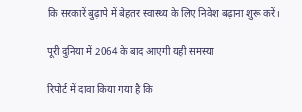कि सरकारें बुढ़ापे में बेहतर स्वास्थ्य के लिए निवेश बढ़ाना शुरू करें।

पूरी दुनिया में 2064 के बाद आएगी यही समस्या

रिपोर्ट में दावा किया गया है कि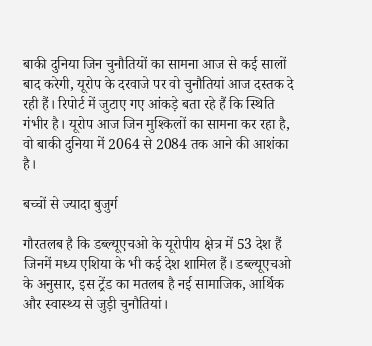बाकी दुनिया जिन चुनौतियों का सामना आज से कई सालों बाद करेगी, यूरोप के दरवाजे पर वो चुनौतियां आज दस्तक दे रही हैं। रिपोर्ट में जुटाए गए आंकड़े बता रहे हैं कि स्थिति गंभीर है। यूरोप आज जिन मुश्किलों का सामना कर रहा है, वो बाकी दुनिया में 2064 से 2084 तक आने की आशंका है।

बच्चों से ज्यादा बुजुर्ग

गौरतलब है कि डब्ल्यूएचओ के यूरोपीय क्षेत्र में 53 देश हैं जिनमें मध्य एशिया के भी कई देश शामिल हैं। डब्ल्यूएचओ के अनुसार, इस ट्रेंड का मतलब है नई सामाजिक, आर्थिक और स्वास्थ्य से जुड़ी चुनौतियां।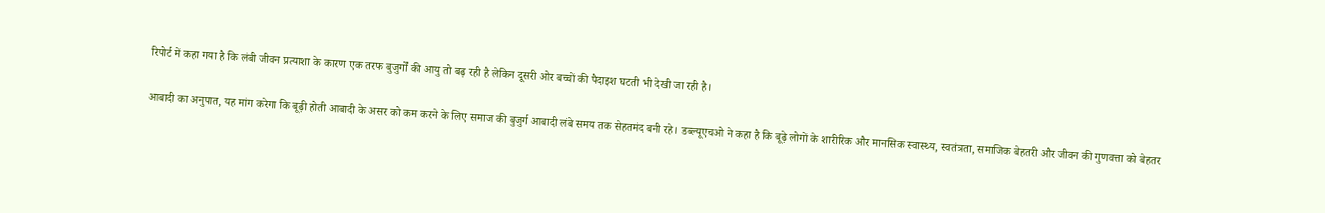रिपोर्ट में कहा गया है कि लंबी जीवन प्रत्याशा के कारण एक तरफ बुजुर्गों की आयु तो बढ़ रही है लेकिन दूसरी ओर बच्चों की पैदाइश घटती भी देखी जा रही है।

आबादी का अनुपात, यह मांग करेगा कि बूढ़ी होती आबादी के असर को कम करने के लिए समाज की बुजुर्ग आबादी लंबे समय तक सेहतमंद बनी रहे। डब्ल्यूएचओ ने कहा है कि बूढ़े लोगों के शारीरिक और मानसिक स्वास्थ्य, स्वतंत्रता, समाजिक बेहतरी और जीवन की गुणवत्ता को बेहतर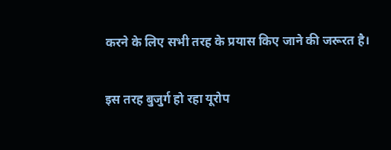करने के लिए सभी तरह के प्रयास किए जाने की जरूरत है।

इस तरह बुजुर्ग हो रहा यूरोप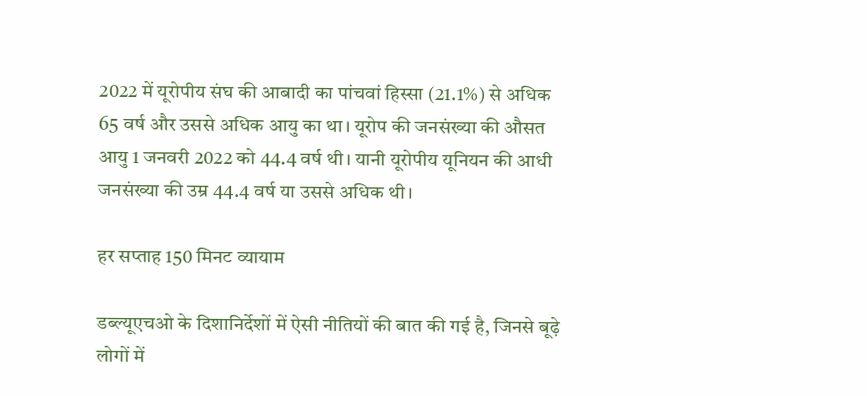2022 में यूरोपीय संघ की आबादी का पांचवां हिस्सा (21.1%) से अधिक 65 वर्ष और उससे अधिक आयु का था। यूरोप की जनसंख्या की औसत आयु 1 जनवरी 2022 को 44.4 वर्ष थी। यानी यूरोपीय यूनियन की आधी जनसंख्या की उम्र 44.4 वर्ष या उससे अधिक थी।

हर सप्ताह 150 मिनट व्यायाम

डब्ल्यूएचओ के दिशानिर्देशों में ऐसी नीतियों की बात की गई है, जिनसे बूढ़े लोगों में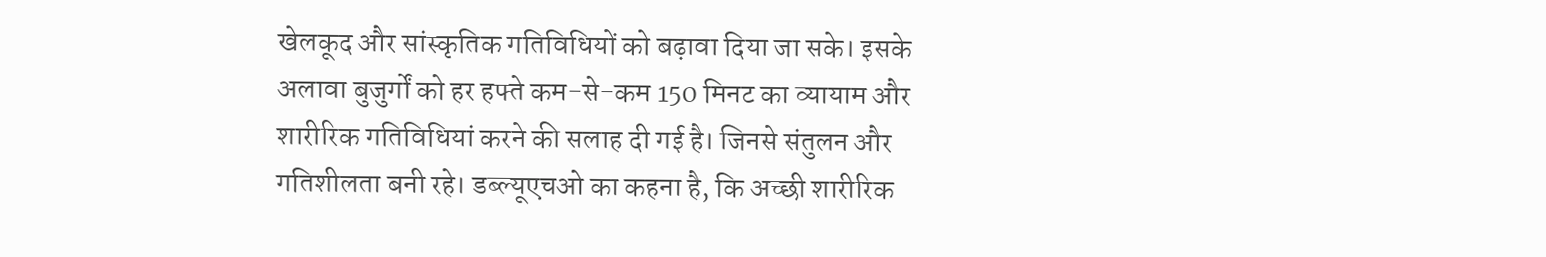खेलकूद और सांस्कृतिक गतिविधियों को बढ़ावा दिया जा सके। इसके अलावा बुजुर्गों को हर हफ्ते कम-से-कम 150 मिनट का व्यायाम और शारीरिक गतिविधियां करने की सलाह दी गई है। जिनसे संतुलन और गतिशीलता बनी रहे। डब्ल्यूएचओ का कहना है, कि अच्छी शारीरिक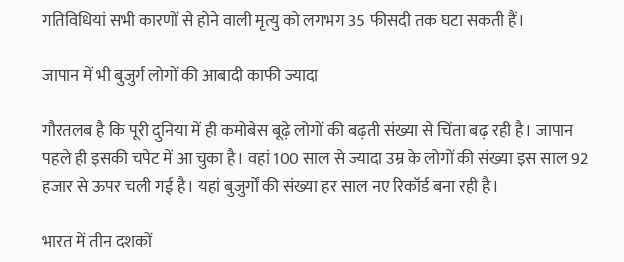गतिविधियां सभी कारणों से होने वाली मृत्यु को लगभग 35 फीसदी तक घटा सकती हैं।

जापान में भी बुजुर्ग लोगों की आबादी काफी ज्यादा

गौरतलब है कि पूरी दुनिया में ही कमोबेस बूढ़े लोगों की बढ़ती संख्या से चिंता बढ़ रही है। जापान पहले ही इसकी चपेट में आ चुका है। वहां 100 साल से ज्यादा उम्र के लोगों की संख्या इस साल 92 हजार से ऊपर चली गई है। यहां बुजुर्गों की संख्या हर साल नए रिकॉर्ड बना रही है।

भारत में तीन दशकों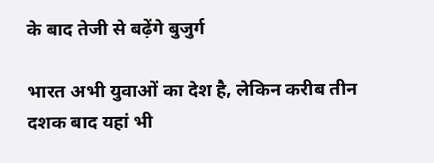के बाद तेजी से बढ़ेंगे बुजुर्ग

भारत अभी युवाओं का देश है, लेकिन करीब तीन दशक बाद यहां भी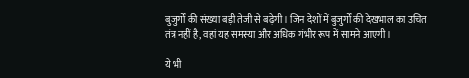बुजुर्गों की संख्या बड़ी तेजी से बढ़ेगी। जिन देशों में बुजुर्गों की देखभाल का उचित तंत्र नहीं है, वहां यह समस्या और अधिक गंभीर रूप में सामने आएगी।

ये भी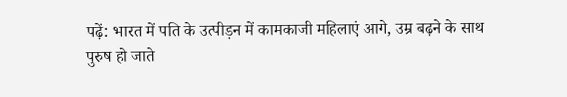पढ़ें: भारत में पति के उत्पीड़न में कामकाजी महिलाएं आगे, उम्र बढ़ने के साथ पुरुष हो जाते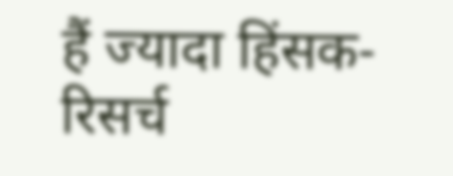हैं ज्यादा हिंसक- रिसर्च